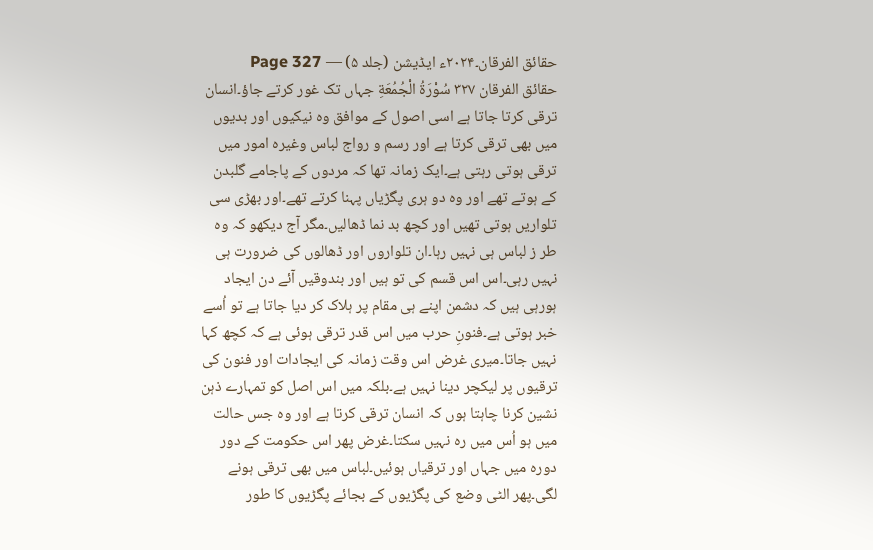حقائق الفرقان۔۲۰۲۴ء ایڈیشن (جلد ۵) — Page 327
حقائق الفرقان ۳۲۷ سُوْرَةُ الْجُمُعَةِ جہاں تک غور کرتے جاؤ۔انسان ترقی کرتا جاتا ہے اسی اصول کے موافق وہ نیکیوں اور بدیوں میں بھی ترقی کرتا ہے اور رسم و رواج لباس وغیرہ امور میں ترقی ہوتی رہتی ہے۔ایک زمانہ تھا کہ مردوں کے پاجامے گلبدن کے ہوتے تھے اور وہ دو ہری پگڑیاں پہنا کرتے تھے۔اور بھڑی سی تلواریں ہوتی تھیں اور کچھ بد نما ڈھالیں۔مگر آج دیکھو کہ وہ طر ز لباس ہی نہیں رہا۔ان تلواروں اور ڈھالوں کی ضرورت ہی نہیں رہی۔اس اس قسم کی تو ہیں اور بندوقیں آئے دن ایجاد ہورہی ہیں کہ دشمن اپنے ہی مقام پر ہلاک کر دیا جاتا ہے تو اُسے خبر ہوتی ہے۔فنونِ حرب میں اس قدر ترقی ہوئی ہے کہ کچھ کہا نہیں جاتا۔میری غرض اس وقت زمانہ کی ایجادات اور فنون کی ترقیوں پر لیکچر دینا نہیں ہے۔بلکہ میں اس اصل کو تمہارے ذہن نشین کرنا چاہتا ہوں کہ انسان ترقی کرتا ہے اور وہ جس حالت میں ہو اُس میں رہ نہیں سکتا۔غرض پھر اس حکومت کے دور دورہ میں جہاں اور ترقیاں ہوئیں۔لباس میں بھی ترقی ہونے لگی۔پھر الٹی وضع کی پگڑیوں کے بجائے پگڑیوں کا طور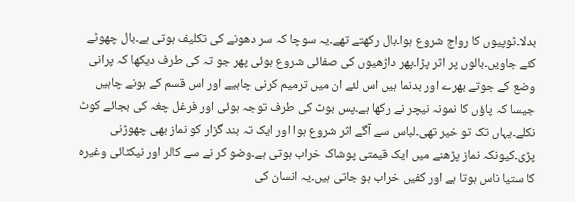بدلا۔ٹوپیوں کا رواج شروع ہوا۔بال رکھتے تھے۔یہ سوچا کہ سر دھونے کی تکلیف ہوتی ہے۔بال چھوٹے کئے جاویں۔بالوں پر اثر پڑا۔پھر داڑھیوں کی صفائی شروع ہوئی پھر جو تہ کی طرف دیکھا کہ پرانی وضع کے جوتے بھرے اور بدنما ہیں اس لئے ان میں ترمیم کرنی چاہیے اور اس قسم کے ہونے چاہیں جیسا کہ پاؤں کا نمونہ نیچر نے رکھا ہے۔پس بوٹ کی طرف توجہ ہوئی اور فرغل چغہ کی بجائے کوٹ نکلے۔یہاں تک تو خیر تھی۔لباس سے آگے اثر شروع ہوا اور ایک تہ بند گزار کو نماز بھی چھوڑنی پڑی۔کیونکہ نماز پڑھنے میں ایک قیمتی پوشاک خراب ہوتی ہے۔وضو کر نے سے کالر اور نیکٹائی وغیرہ کا ستیا ناس ہوتا ہے اور کفیں خراب ہو جاتی ہیں۔یہ انسان کی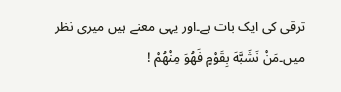ترقی کی ایک بات ہے۔اور یہی معنے ہیں میری نظر میں۔مَنْ نَشَبَّهَ بِقَوْمٍ فَهُوَ مِنْهُمْ !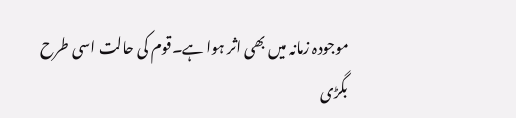موجودہ زمانہ میں بھی اثر ہوا ہے۔قوم کی حالت اسی طرح بگڑی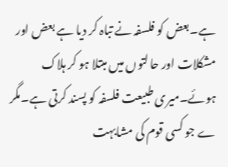ہے۔بعض کو فلسفہ نے تباہ کر دیا ہے بعض اور مشکلات اور حالتوں میں مبتلا ہو کر ہلاک ہوئے۔میری طبیعت فلسفہ کو پسند کرتی ہے۔مگر ے جو کسی قوم کی مشابہت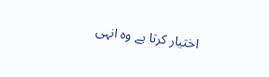اختیار کرتا ہے وہ انہی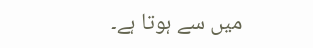میں سے ہوتا ہے۔